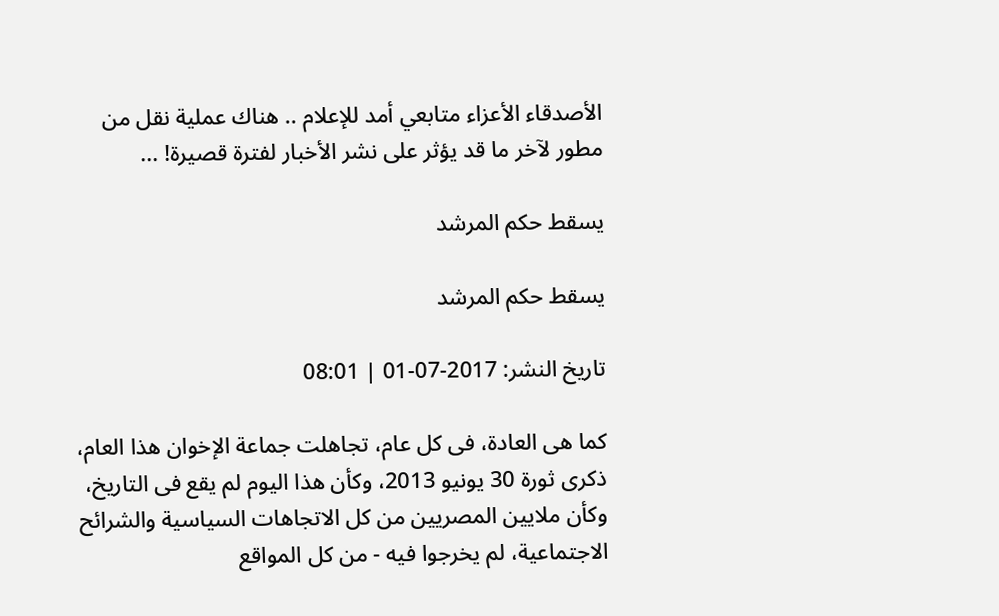الأصدقاء الأعزاء متابعي أمد للإعلام .. هناك عملية نقل من مطور لآخر ما قد يؤثر على نشر الأخبار لفترة قصيرة! ...

يسقط حكم المرشد

يسقط حكم المرشد

تاريخ النشر: 2017-07-01 | 08:01

كما هى العادة، فى كل عام، تجاهلت جماعة الإخوان هذا العام، ذكرى ثورة 30 يونيو 2013، وكأن هذا اليوم لم يقع فى التاريخ، وكأن ملايين المصريين من كل الاتجاهات السياسية والشرائح الاجتماعية، لم يخرجوا فيه - من كل المواقع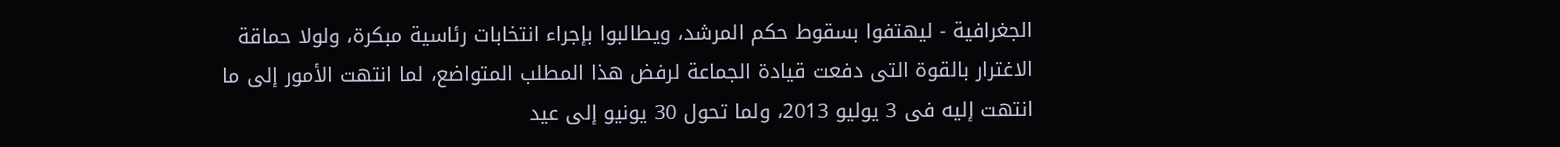الجغرافية - ليهتفوا بسقوط حكم المرشد، ويطالبوا بإجراء انتخابات رئاسية مبكرة، ولولا حماقة الاغترار بالقوة التى دفعت قيادة الجماعة لرفض هذا المطلب المتواضع، لما انتهت الأمور إلى ما انتهت إليه فى 3 يوليو 2013، ولما تحول 30 يونيو إلى عيد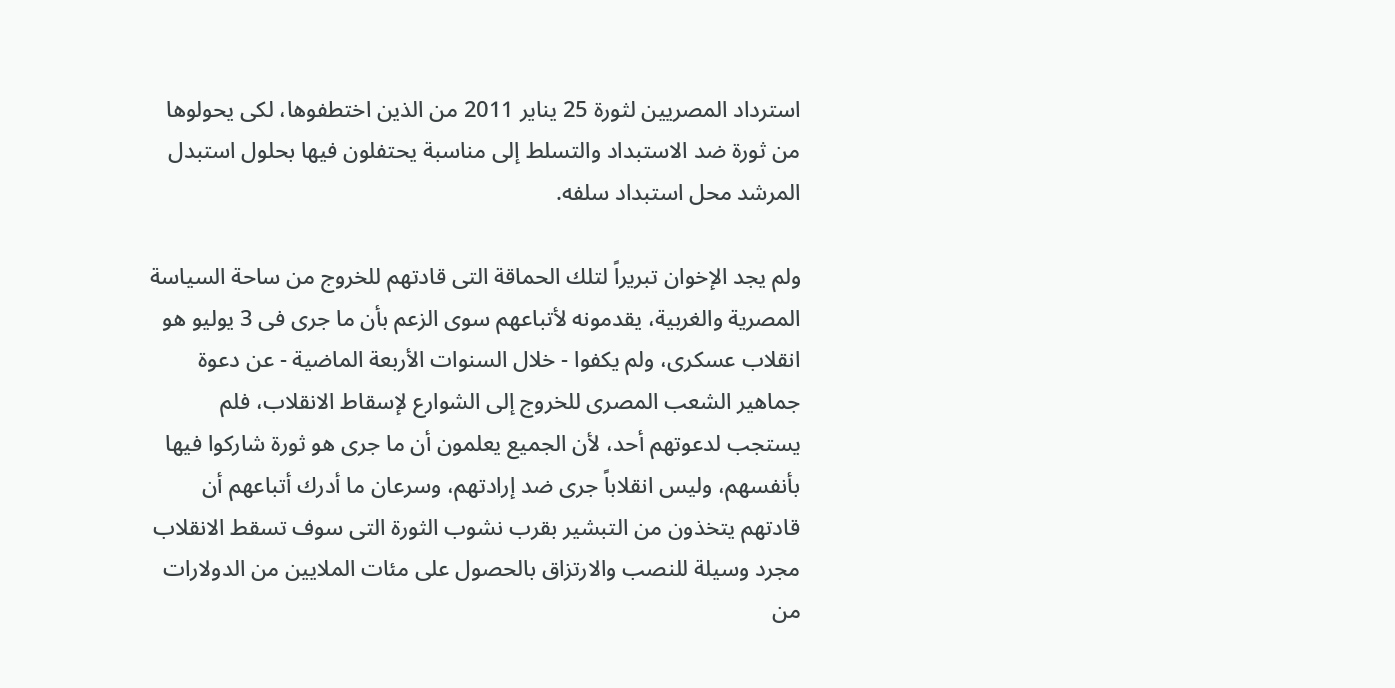استرداد المصريين لثورة 25 يناير 2011 من الذين اختطفوها، لكى يحولوها من ثورة ضد الاستبداد والتسلط إلى مناسبة يحتفلون فيها بحلول استبدل المرشد محل استبداد سلفه.

ولم يجد الإخوان تبريراً لتلك الحماقة التى قادتهم للخروج من ساحة السياسة المصرية والغربية، يقدمونه لأتباعهم سوى الزعم بأن ما جرى فى 3 يوليو هو انقلاب عسكرى، ولم يكفوا - خلال السنوات الأربعة الماضية - عن دعوة جماهير الشعب المصرى للخروج إلى الشوارع لإسقاط الانقلاب، فلم يستجب لدعوتهم أحد، لأن الجميع يعلمون أن ما جرى هو ثورة شاركوا فيها بأنفسهم، وليس انقلاباً جرى ضد إرادتهم، وسرعان ما أدرك أتباعهم أن قادتهم يتخذون من التبشير بقرب نشوب الثورة التى سوف تسقط الانقلاب مجرد وسيلة للنصب والارتزاق بالحصول على مئات الملايين من الدولارات من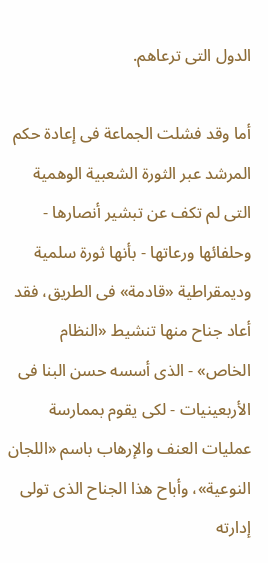الدول التى ترعاهم.

أما وقد فشلت الجماعة فى إعادة حكم المرشد عبر الثورة الشعبية الوهمية التى لم تكف عن تبشير أنصارها - وحلفائها ورعاتها - بأنها ثورة سلمية وديمقراطية «قادمة» فى الطريق، فقد أعاد جناح منها تنشيط «النظام الخاص» - الذى أسسه حسن البنا فى الأربعينيات - لكى يقوم بممارسة عمليات العنف والإرهاب باسم «اللجان النوعية»، وأباح هذا الجناح الذى تولى إدارته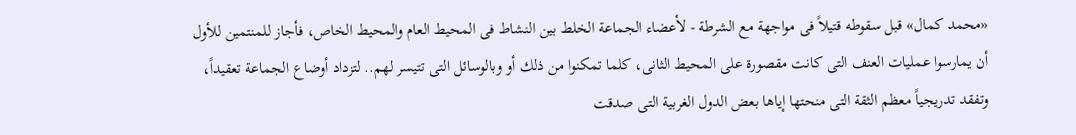«محمد كمال» قبل سقوطه قتيلاً فى مواجهة مع الشرطة - لأعضاء الجماعة الخلط بين النشاط فى المحيط العام والمحيط الخاص، فأجاز للمنتمين للأول أن يمارسوا عمليات العنف التى كانت مقصورة على المحيط الثانى، كلما تمكنوا من ذلك أو وبالوسائل التى تتيسر لهم.. لتزداد أوضاع الجماعة تعقيداً، وتفقد تدريجياً معظم الثقة التى منحتها إياها بعض الدول الغربية التى صدقت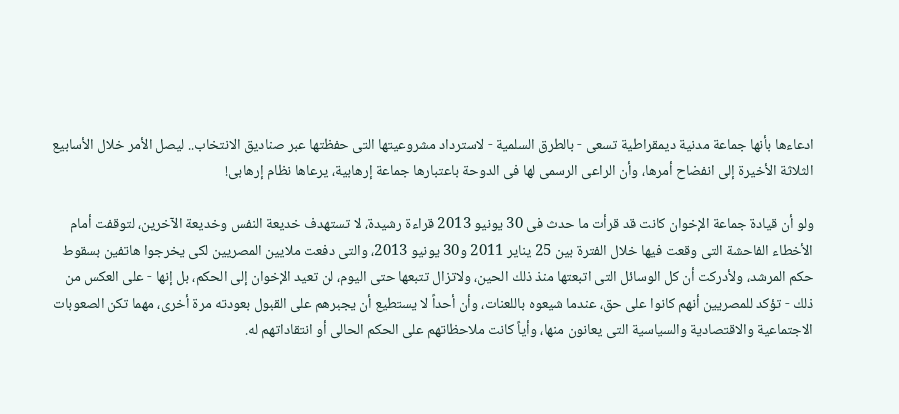ادعاءها بأنها جماعة مدنية ديمقراطية تسعى - بالطرق السلمية - لاسترداد مشروعيتها التى حفظتها عبر صناديق الانتخاب.. ليصل الأمر خلال الأسابيع الثلاثة الأخيرة إلى انفضاح أمرها، وأن الراعى الرسمى لها فى الدوحة باعتبارها جماعة إرهابية، يرعاها نظام إرهابى!

ولو أن قيادة جماعة الإخوان كانت قد قرأت ما حدث فى 30 يونيو 2013 قراءة رشيدة، لا تستهدف خديعة النفس وخديعة الآخرين، لتوقفت أمام الأخطاء الفاحشة التى وقعت فيها خلال الفترة بين 25 يناير 2011 و30 يونيو 2013، والتى دفعت ملايين المصريين لكى يخرجوا هاتفين بسقوط حكم المرشد، ولأدركت أن كل الوسائل التى اتبعتها منذ ذلك الحين، ولاتزال تتبعها حتى اليوم، لن تعيد الإخوان إلى الحكم، بل إنها - على العكس من ذلك - تؤكد للمصريين أنهم كانوا على حق، عندما شيعوه باللعنات، وأن أحداً لا يستطيع أن يجبرهم على القبول بعودته مرة أخرى، مهما تكن الصعوبات الاجتماعية والاقتصادية والسياسية التى يعانون منها، وأياً كانت ملاحظاتهم على الحكم الحالى أو انتقاداتهم له.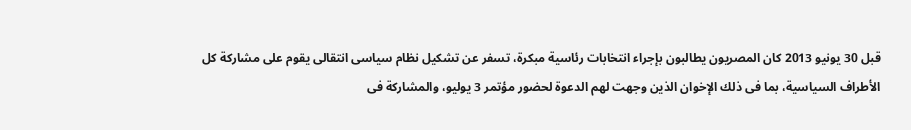قبل 30 يونيو 2013 كان المصريون يطالبون بإجراء انتخابات رئاسية مبكرة، تسفر عن تشكيل نظام سياسى انتقالى يقوم على مشاركة كل الأطراف السياسية، بما فى ذلك الإخوان الذين وجهت لهم الدعوة لحضور مؤتمر 3 يوليو، والمشاركة فى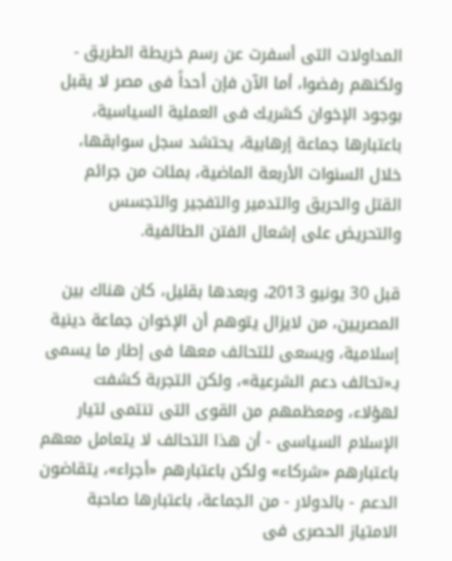المداولات التى أسفرت عن رسم خريطة الطريق - ولكنهم رفضوا، أما الآن فإن أحداً فى مصر لا يقبل بوجود الإخوان كشريك فى العملية السياسية، باعتبارها جماعة إرهابية، يحتشد سجل سوابقها، خلال السنوات الأربعة الماضية، بمئات من جرائم القتل والحريق والتدمير والتفجير والتجسس والتحريض على إشعال الفتن الطائفية.

قبل 30 يونيو 2013، وبعدها بقليل، كان هناك بين المصريين، من لايزال يتوهم أن الإخوان جماعة دينية إسلامية، ويسعى للتحالف معها فى إطار ما يسمى بـ«تحالف دعم الشرعية»، ولكن التجربة كشفت لهؤلاء، ومعظمهم من القوى التى تنتمى لتيار الإسلام السياسى - أن هذا التحالف لا يتعامل معهم باعتبارهم «شركاء» ولكن باعتبارهم «أجراء»، يتقاضون الدعم - بالدولار - من الجماعة، باعتبارها صاحبة الامتياز الحصرى فى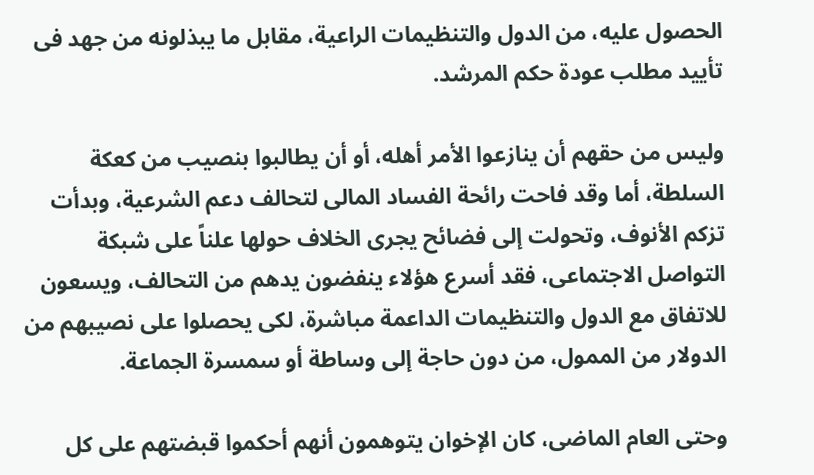الحصول عليه، من الدول والتنظيمات الراعية، مقابل ما يبذلونه من جهد فى تأييد مطلب عودة حكم المرشد.

وليس من حقهم أن ينازعوا الأمر أهله، أو أن يطالبوا بنصيب من كعكة السلطة، أما وقد فاحت رائحة الفساد المالى لتحالف دعم الشرعية، وبدأت تزكم الأنوف، وتحولت إلى فضائح يجرى الخلاف حولها علناً على شبكة التواصل الاجتماعى، فقد أسرع هؤلاء ينفضون يدهم من التحالف، ويسعون للاتفاق مع الدول والتنظيمات الداعمة مباشرة، لكى يحصلوا على نصيبهم من الدولار من الممول، من دون حاجة إلى وساطة أو سمسرة الجماعة.

وحتى العام الماضى، كان الإخوان يتوهمون أنهم أحكموا قبضتهم على كل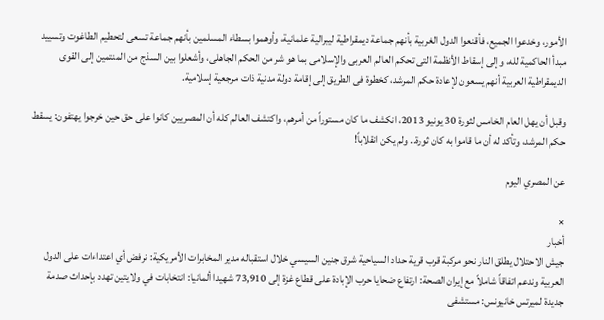الأمور، وخدعوا الجميع، فأقنعوا الدول الغربية بأنهم جماعة ديمقراطية ليبرالية علمانية، وأوهموا بسطاء المسلمين بأنهم جماعة تسعى لتحطيم الطاغوت وتسييد مبدأ الحاكمية لله، وإلى إسقاط الأنظمة التى تحكم العالم العربى والإسلامى بما هو شر من الحكم الجاهلى، وأشعلوا بين السذج من المنتمين إلى القوى الديمقراطية العربية أنهم يسعون لإعادة حكم المرشد، كخطوة فى الطريق إلى إقامة دولة مدنية ذات مرجعية إسلامية.

وقبل أن يهل العام الخامس لثورة 30 يونيو 2013، انكشف ما كان مستوراً من أمرهم، واكتشف العالم كله أن المصريين كانوا على حق حين خرجوا يهتفون: يسقط حكم المرشد، وتأكد له أن ما قاموا به كان ثورة.. ولم يكن انقلاباً!

عن المصري اليوم

×
أخبار
جيش الاحتلال يطلق النار نحو مركبة قرب قرية حداد السياحية شرق جنين السيسي خلال استقباله مدير المخابرات الأمريكية: نرفض أي اعتداءات على الدول العربية وندعم اتفاقاً شاملاً مع إيران الصحة: ارتفاع ضحايا حرب الإبادة على قطاع غزة إلى 73,910 شهيدا ألمانيا: انتخابات في ولايتين تهدد بإحداث صدمة جديدة لميرتس خانيونس: مستشفى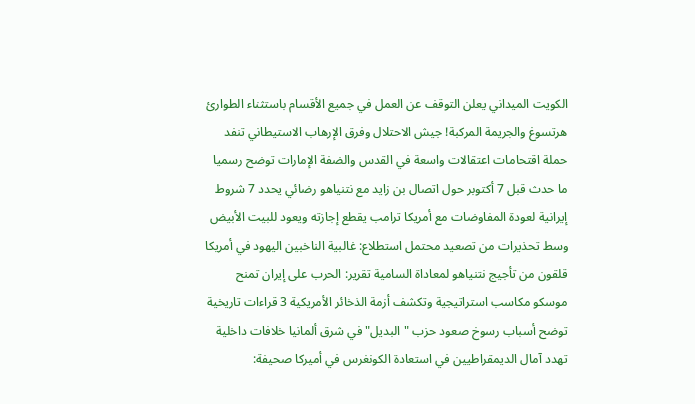الكويت الميداني يعلن التوقف عن العمل في جميع الأقسام باستثناء الطوارئ هرتسوغ والجريمة المركبة! جيش الاحتلال وفرق الإرهاب الاستيطاني تنفد حملة اقتحامات اعتقالات واسعة في القدس والضفة الإمارات توضح رسميا ما حدث قبل 7 أكتوبر حول اتصال بن زايد مع نتنياهو رضائي يحدد 7 شروط إيرانية لعودة المفاوضات مع أمريكا ترامب يقطع إجازته ويعود للبيت الأبيض وسط تحذيرات من تصعيد محتمل استطلاع: غالبية الناخبين اليهود في أمريكا قلقون من تأجيج نتنياهو لمعاداة السامية تقرير: الحرب على إيران تمنح موسكو مكاسب استراتيجية وتكشف أزمة الذخائر الأمريكية 3 قراءات تاريخية توضح أسباب رسوخ صعود حزب "البديل" في شرق ألمانيا خلافات داخلية تهدد آمال الديمقراطيين في استعادة الكونغرس في أميركا صحيفة: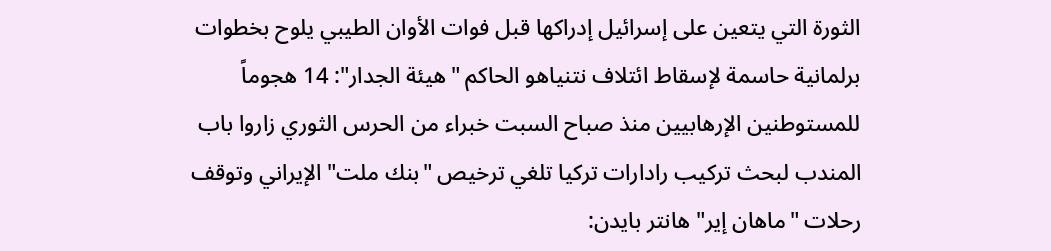الثورة التي يتعين على إسرائيل إدراكها قبل فوات الأوان الطيبي يلوح بخطوات برلمانية حاسمة لإسقاط ائتلاف نتنياهو الحاكم "هيئة الجدار": 14 هجوماً للمستوطنين الإرهابيين منذ صباح السبت خبراء من الحرس الثوري زاروا باب المندب لبحث تركيب رادارات تركيا تلغي ترخيص "بنك ملت" الإيراني وتوقف رحلات "ماهان إير" هانتر بايدن: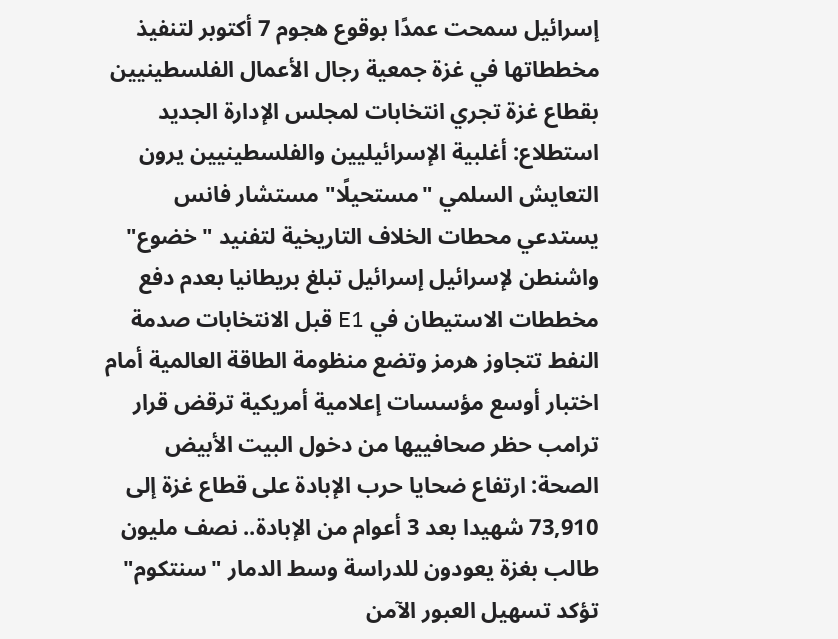إسرائيل سمحت عمدًا بوقوع هجوم 7 أكتوبر لتنفيذ مخططاتها في غزة جمعية رجال الأعمال الفلسطينيين بقطاع غزة تجري انتخابات لمجلس الإدارة الجديد استطلاع: أغلبية الإسرائيليين والفلسطينيين يرون التعايش السلمي "مستحيلًا" مستشار فانس يستدعي محطات الخلاف التاريخية لتفنيد "خضوع" واشنطن لإسرائيل إسرائيل تبلغ بريطانيا بعدم دفع مخططات الاستيطان في E1 قبل الانتخابات صدمة النفط تتجاوز هرمز وتضع منظومة الطاقة العالمية أمام اختبار أوسع مؤسسات إعلامية أمريكية ترقض قرار ترامب حظر صحافييها من دخول البيت الأبيض الصحة: ارتفاع ضحايا حرب الإبادة على قطاع غزة إلى 73,910 شهيدا بعد 3 أعوام من الإبادة.. نصف مليون طالب بغزة يعودون للدراسة وسط الدمار "سنتكوم" تؤكد تسهيل العبور الآمن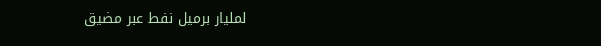لمليار برميل نفط عبر مضيق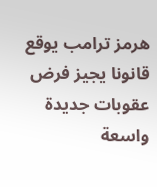هرمز ترامب يوقع قانونا يجيز فرض عقوبات جديدة واسعة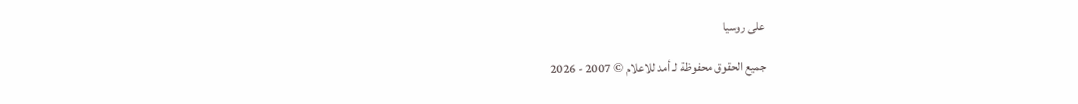على روسيا

جميع الحقوق محفوظة لـ أمد للاعلام © 2007 - 2026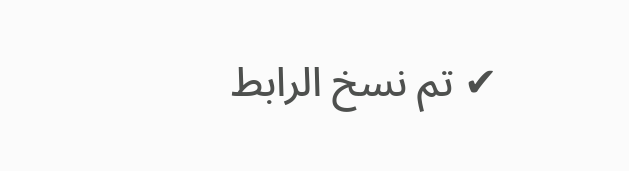✔ تم نسخ الرابط